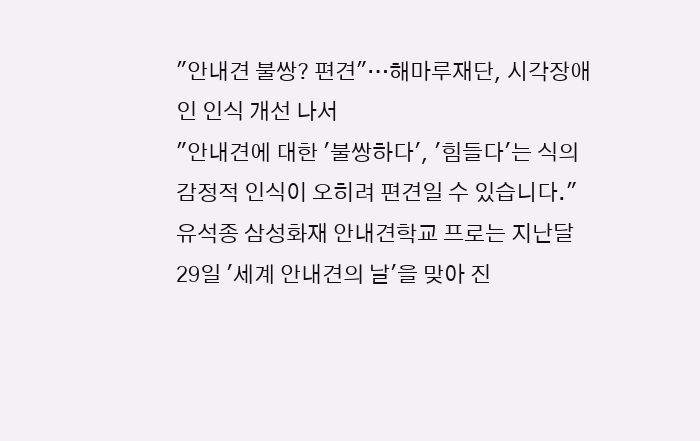"안내견 불쌍? 편견"…해마루재단, 시각장애인 인식 개선 나서
"안내견에 대한 '불쌍하다', '힘들다'는 식의 감정적 인식이 오히려 편견일 수 있습니다."유석종 삼성화재 안내견학교 프로는 지난달 29일 '세계 안내견의 날'을 맞아 진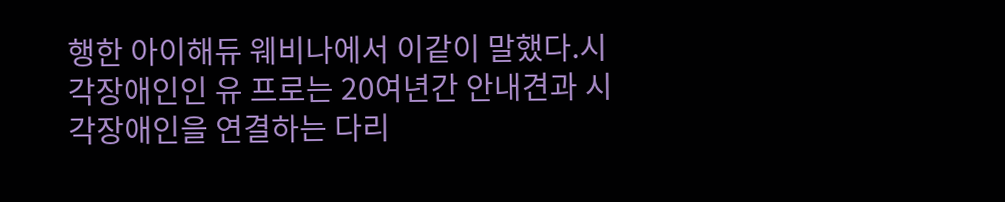행한 아이해듀 웨비나에서 이같이 말했다.시각장애인인 유 프로는 20여년간 안내견과 시각장애인을 연결하는 다리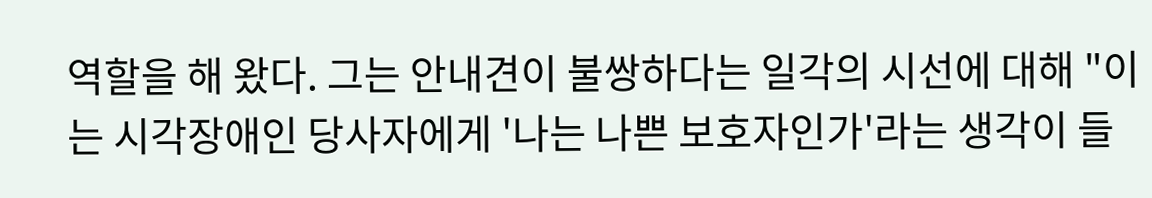역할을 해 왔다. 그는 안내견이 불쌍하다는 일각의 시선에 대해 "이는 시각장애인 당사자에게 '나는 나쁜 보호자인가'라는 생각이 들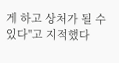게 하고 상처가 될 수 있다"고 지적했다